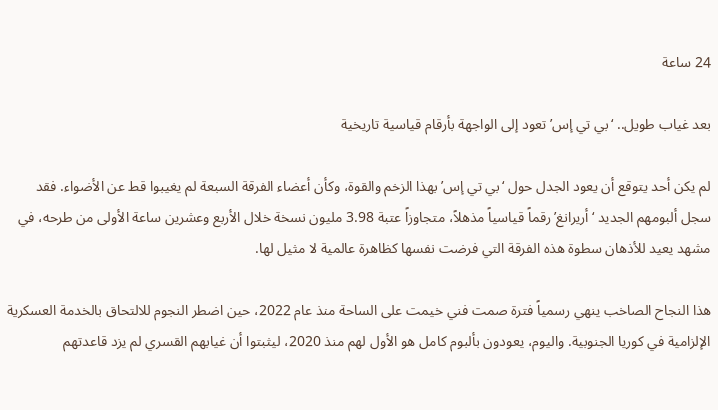24 ساعة

بعد غياب طويل.. ‘بي تي إس’ تعود إلى الواجهة بأرقام قياسية تاريخية

لم يكن أحد يتوقع أن يعود الجدل حول ‘بي تي إس’ بهذا الزخم والقوة، وكأن أعضاء الفرقة السبعة لم يغيبوا قط عن الأضواء. فقد سجل ألبومهم الجديد ‘أريرانغ’ رقماً قياسياً مذهلاً، متجاوزاً عتبة 3.98 مليون نسخة خلال الأربع وعشرين ساعة الأولى من طرحه، في مشهد يعيد للأذهان سطوة هذه الفرقة التي فرضت نفسها كظاهرة عالمية لا مثيل لها.

هذا النجاح الصاخب ينهي رسمياً فترة صمت فني خيمت على الساحة منذ عام 2022، حين اضطر النجوم للالتحاق بالخدمة العسكرية الإلزامية في كوريا الجنوبية. واليوم، يعودون بألبوم كامل هو الأول لهم منذ 2020، ليثبتوا أن غيابهم القسري لم يزد قاعدتهم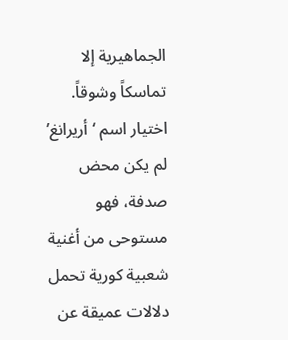الجماهيرية إلا تماسكاً وشوقاً. اختيار اسم ‘أريرانغ’ لم يكن محض صدفة، فهو مستوحى من أغنية شعبية كورية تحمل دلالات عميقة عن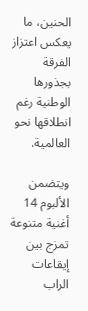الحنين، ما يعكس اعتزاز الفرقة بجذورها الوطنية رغم انطلاقها نحو العالمية.

ويتضمن الألبوم 14 أغنية متنوعة تمزج بين إيقاعات الراب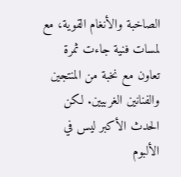الصاخبة والأنغام القوية، مع لمسات فنية جاءت ثمرة تعاون مع نخبة من المنتجين والفنانين الغربيين. لكن الحدث الأكبر ليس في الألبوم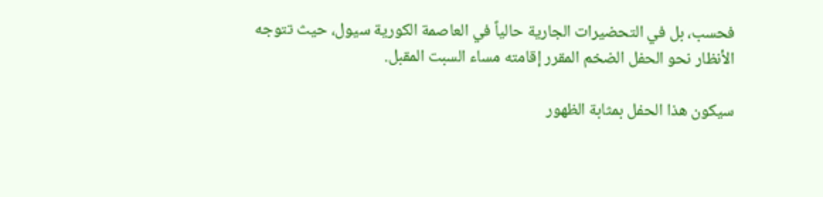فحسب، بل في التحضيرات الجارية حالياً في العاصمة الكورية سيول، حيث تتوجه الأنظار نحو الحفل الضخم المقرر إقامته مساء السبت المقبل.

سيكون هذا الحفل بمثابة الظهور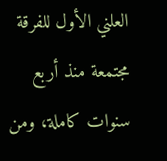العلني الأول للفرقة مجتمعة منذ أربع سنوات كاملة، ومن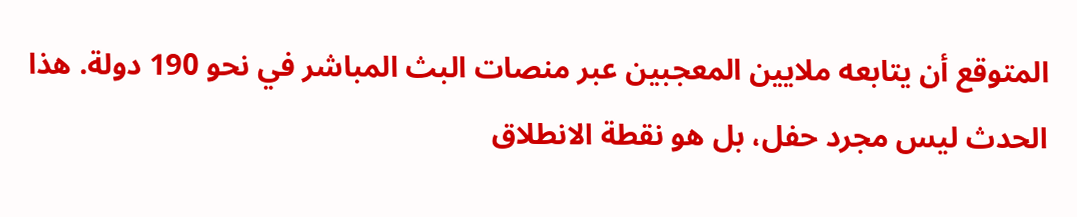المتوقع أن يتابعه ملايين المعجبين عبر منصات البث المباشر في نحو 190 دولة. هذا الحدث ليس مجرد حفل، بل هو نقطة الانطلاق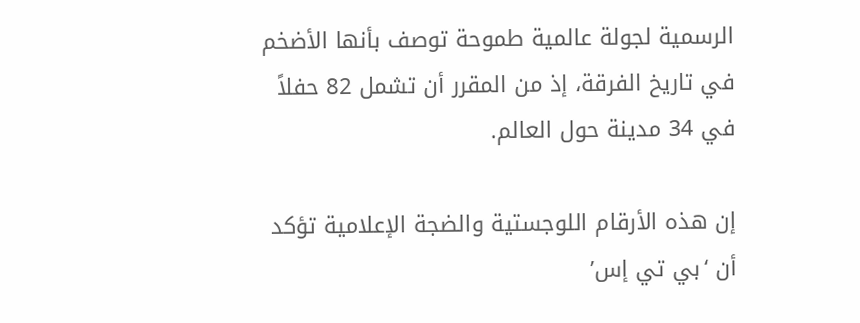الرسمية لجولة عالمية طموحة توصف بأنها الأضخم في تاريخ الفرقة، إذ من المقرر أن تشمل 82 حفلاً في 34 مدينة حول العالم.

إن هذه الأرقام اللوجستية والضجة الإعلامية تؤكد أن ‘بي تي إس’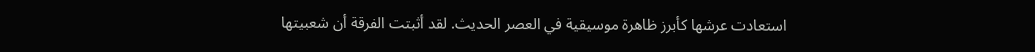استعادت عرشها كأبرز ظاهرة موسيقية في العصر الحديث. لقد أثبتت الفرقة أن شعبيتها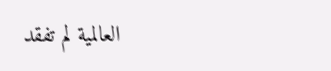العالمية لم تفقد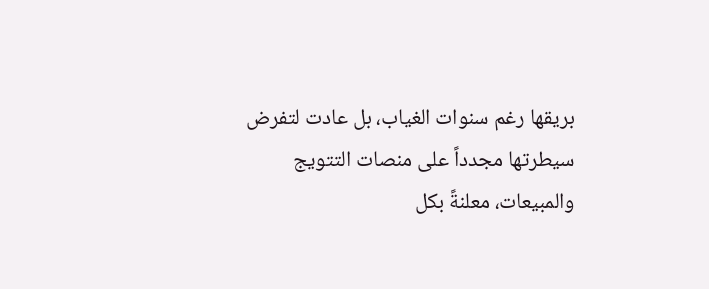بريقها رغم سنوات الغياب، بل عادت لتفرض سيطرتها مجدداً على منصات التتويج والمبيعات، معلنةً بكل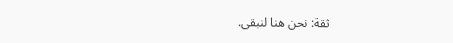ثقة: نحن هنا لنبقى.